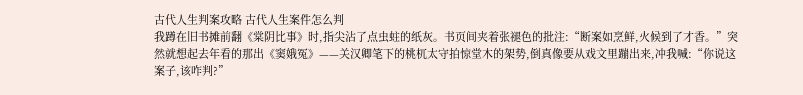古代人生判案攻略 古代人生案件怎么判
我蹲在旧书摊前翻《棠阴比事》时,指尖沾了点虫蛀的纸灰。书页间夹着张褪色的批注:“断案如烹鲜,火候到了才香。”突然就想起去年看的那出《窦娥冤》——关汉卿笔下的桃杌太守拍惊堂木的架势,倒真像要从戏文里蹦出来,冲我喊:“你说这案子,该咋判?”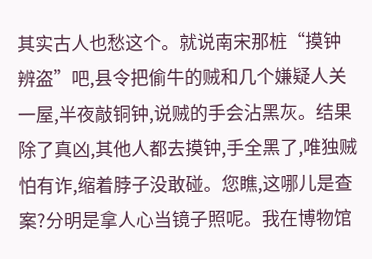其实古人也愁这个。就说南宋那桩“摸钟辨盗”吧,县令把偷牛的贼和几个嫌疑人关一屋,半夜敲铜钟,说贼的手会沾黑灰。结果除了真凶,其他人都去摸钟,手全黑了,唯独贼怕有诈,缩着脖子没敢碰。您瞧,这哪儿是查案?分明是拿人心当镜子照呢。我在博物馆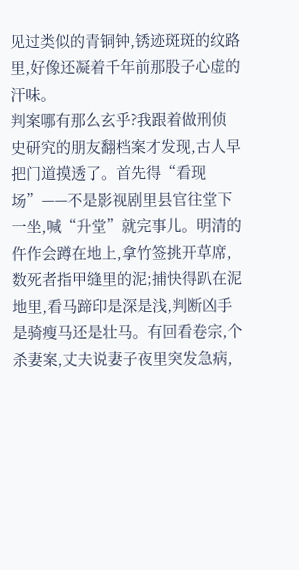见过类似的青铜钟,锈迹斑斑的纹路里,好像还凝着千年前那股子心虚的汗味。
判案哪有那么玄乎?我跟着做刑侦史研究的朋友翻档案才发现,古人早把门道摸透了。首先得“看现场”——不是影视剧里县官往堂下一坐,喊“升堂”就完事儿。明清的仵作会蹲在地上,拿竹签挑开草席,数死者指甲缝里的泥;捕快得趴在泥地里,看马蹄印是深是浅,判断凶手是骑瘦马还是壮马。有回看卷宗,个杀妻案,丈夫说妻子夜里突发急病,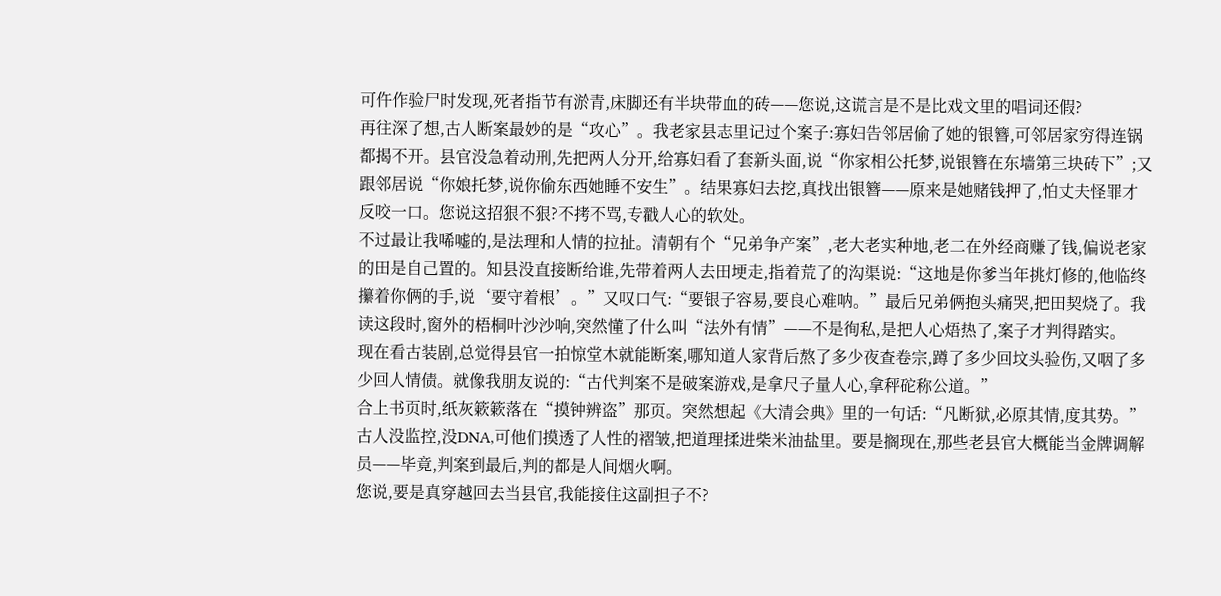可仵作验尸时发现,死者指节有淤青,床脚还有半块带血的砖——您说,这谎言是不是比戏文里的唱词还假?
再往深了想,古人断案最妙的是“攻心”。我老家县志里记过个案子:寡妇告邻居偷了她的银簪,可邻居家穷得连锅都揭不开。县官没急着动刑,先把两人分开,给寡妇看了套新头面,说“你家相公托梦,说银簪在东墙第三块砖下”;又跟邻居说“你娘托梦,说你偷东西她睡不安生”。结果寡妇去挖,真找出银簪——原来是她赌钱押了,怕丈夫怪罪才反咬一口。您说这招狠不狠?不拷不骂,专戳人心的软处。
不过最让我唏嘘的,是法理和人情的拉扯。清朝有个“兄弟争产案”,老大老实种地,老二在外经商赚了钱,偏说老家的田是自己置的。知县没直接断给谁,先带着两人去田埂走,指着荒了的沟渠说:“这地是你爹当年挑灯修的,他临终攥着你俩的手,说‘要守着根’。”又叹口气:“要银子容易,要良心难呐。”最后兄弟俩抱头痛哭,把田契烧了。我读这段时,窗外的梧桐叶沙沙响,突然懂了什么叫“法外有情”——不是徇私,是把人心焐热了,案子才判得踏实。
现在看古装剧,总觉得县官一拍惊堂木就能断案,哪知道人家背后熬了多少夜查卷宗,蹲了多少回坟头验伤,又咽了多少回人情债。就像我朋友说的:“古代判案不是破案游戏,是拿尺子量人心,拿秤砣称公道。”
合上书页时,纸灰簌簌落在“摸钟辨盗”那页。突然想起《大清会典》里的一句话:“凡断狱,必原其情,度其势。”古人没监控,没DNA,可他们摸透了人性的褶皱,把道理揉进柴米油盐里。要是搁现在,那些老县官大概能当金牌调解员——毕竟,判案到最后,判的都是人间烟火啊。
您说,要是真穿越回去当县官,我能接住这副担子不?